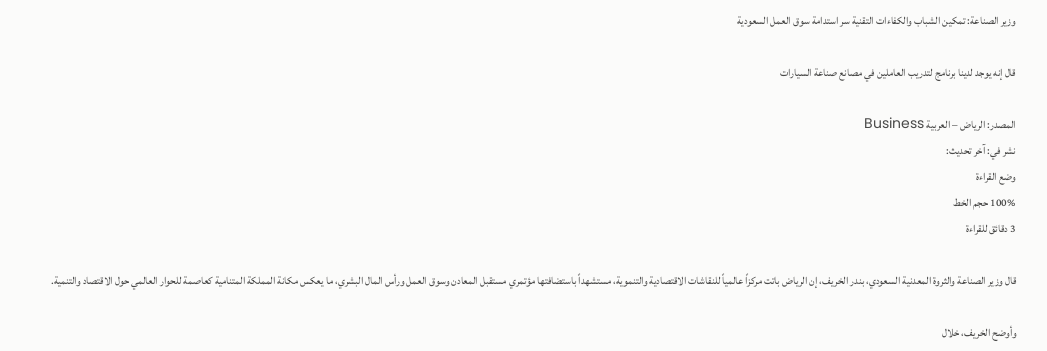وزير الصناعة: تمكين الشباب والكفاءات التقنية سر استدامة سوق العمل السعودية

قال إنه يوجد لدينا برنامج لتدريب العاملين في مصانع صناعة السيارات

المصدر: الرياض – العربية Business
نشر في: آخر تحديث:
وضع القراءة
100% حجم الخط
3 دقائق للقراءة

قال وزير الصناعة والثروة المعدنية السعودي، بندر الخريف، إن الرياض باتت مركزاً عالمياً للنقاشات الاقتصادية والتنموية، مستشهداً باستضافتها مؤتمري مستقبل المعادن وسوق العمل ورأس المال البشري، ما يعكس مكانة المملكة المتنامية كعاصمة للحوار العالمي حول الاقتصاد والتنمية.

وأوضح الخريف، خلال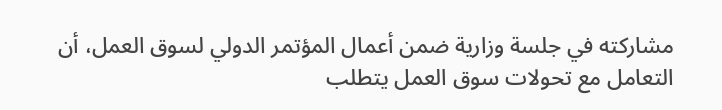مشاركته في جلسة وزارية ضمن أعمال المؤتمر الدولي لسوق العمل، أن التعامل مع تحولات سوق العمل يتطلب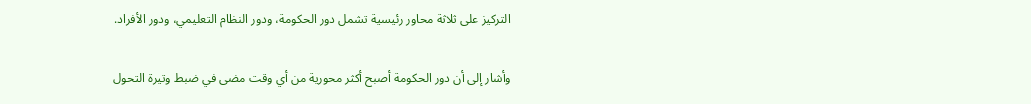التركيز على ثلاثة محاور رئيسية تشمل دور الحكومة، ودور النظام التعليمي، ودور الأفراد.

وأشار إلى أن دور الحكومة أصبح أكثر محورية من أي وقت مضى في ضبط وتيرة التحول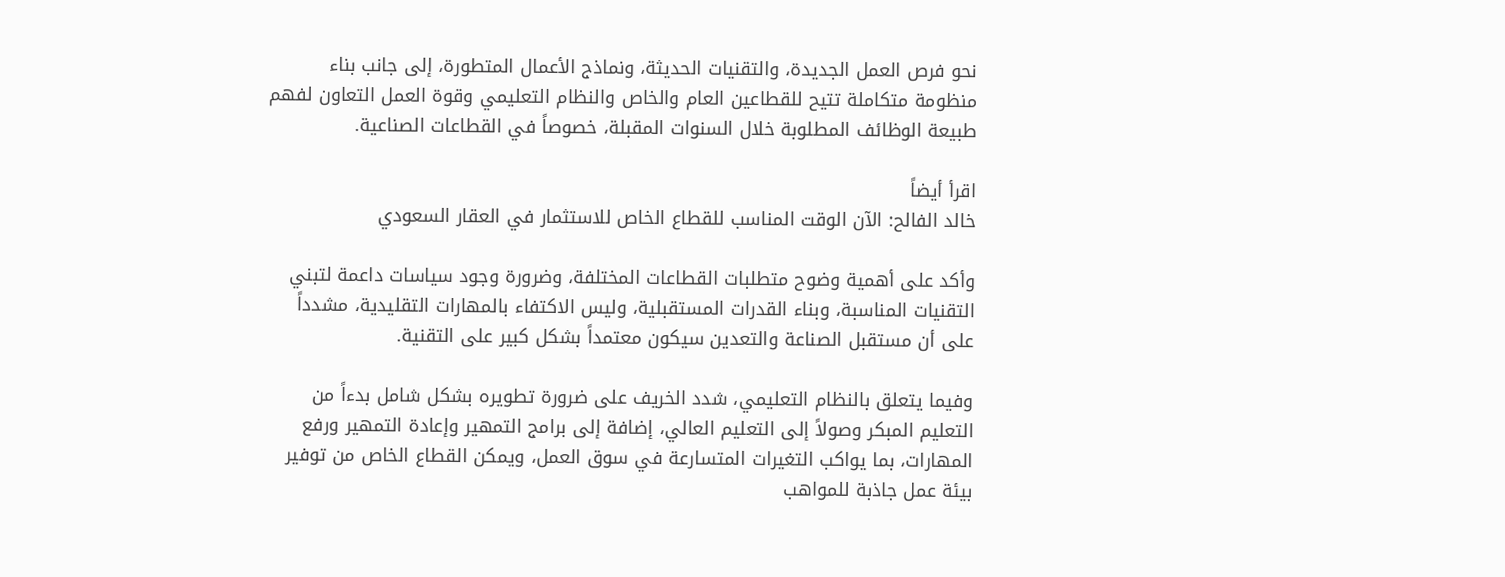نحو فرص العمل الجديدة، والتقنيات الحديثة، ونماذج الأعمال المتطورة، إلى جانب بناء منظومة متكاملة تتيح للقطاعين العام والخاص والنظام التعليمي وقوة العمل التعاون لفهم طبيعة الوظائف المطلوبة خلال السنوات المقبلة، خصوصاً في القطاعات الصناعية.

اقرأ أيضاً
خالد الفالح: الآن الوقت المناسب للقطاع الخاص للاستثمار في العقار السعودي

وأكد على أهمية وضوح متطلبات القطاعات المختلفة، وضرورة وجود سياسات داعمة لتبني التقنيات المناسبة، وبناء القدرات المستقبلية، وليس الاكتفاء بالمهارات التقليدية، مشدداً على أن مستقبل الصناعة والتعدين سيكون معتمداً بشكل كبير على التقنية.

وفيما يتعلق بالنظام التعليمي، شدد الخريف على ضرورة تطويره بشكل شامل بدءاً من التعليم المبكر وصولاً إلى التعليم العالي، إضافة إلى برامج التمهير وإعادة التمهير ورفع المهارات، بما يواكب التغيرات المتسارعة في سوق العمل، ويمكن القطاع الخاص من توفير بيئة عمل جاذبة للمواهب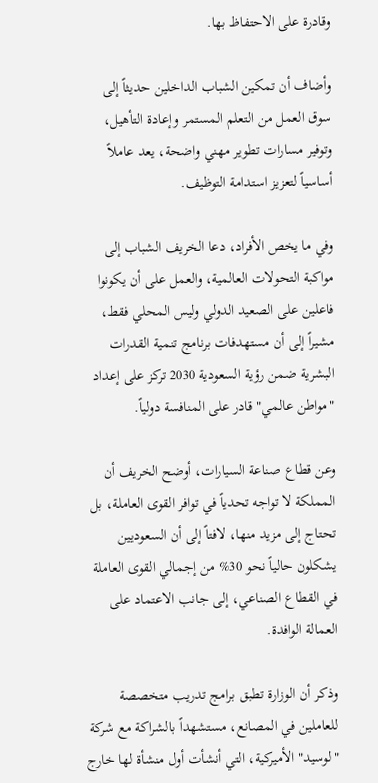وقادرة على الاحتفاظ بها.

وأضاف أن تمكين الشباب الداخلين حديثاً إلى سوق العمل من التعلم المستمر وإعادة التأهيل، وتوفير مسارات تطوير مهني واضحة، يعد عاملاً أساسياً لتعزيز استدامة التوظيف.

وفي ما يخص الأفراد، دعا الخريف الشباب إلى مواكبة التحولات العالمية، والعمل على أن يكونوا فاعلين على الصعيد الدولي وليس المحلي فقط، مشيراً إلى أن مستهدفات برنامج تنمية القدرات البشرية ضمن رؤية السعودية 2030 تركز على إعداد "مواطن عالمي" قادر على المنافسة دولياً.

وعن قطاع صناعة السيارات، أوضح الخريف أن المملكة لا تواجه تحدياً في توافر القوى العاملة، بل تحتاج إلى مزيد منها، لافتاً إلى أن السعوديين يشكلون حالياً نحو 30% من إجمالي القوى العاملة في القطاع الصناعي، إلى جانب الاعتماد على العمالة الوافدة.

وذكر أن الوزارة تطبق برامج تدريب متخصصة للعاملين في المصانع، مستشهداً بالشراكة مع شركة "لوسيد" الأميركية، التي أنشأت أول منشأة لها خارج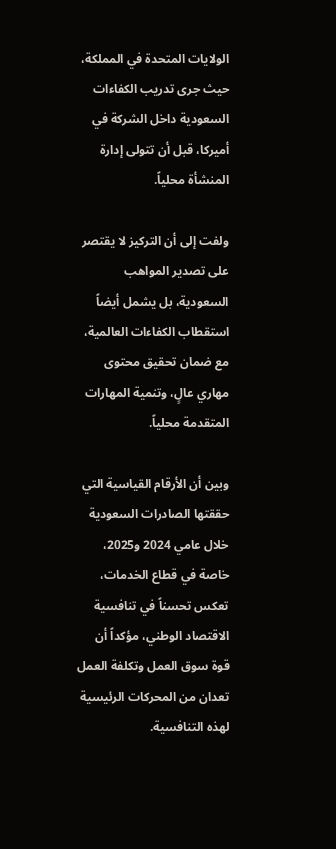الولايات المتحدة في المملكة، حيث جرى تدريب الكفاءات السعودية داخل الشركة في أميركا، قبل أن تتولى إدارة المنشأة محلياً.

ولفت إلى أن التركيز لا يقتصر على تصدير المواهب السعودية، بل يشمل أيضاً استقطاب الكفاءات العالمية، مع ضمان تحقيق محتوى مهاري عالٍ، وتنمية المهارات المتقدمة محلياً.

وبين أن الأرقام القياسية التي حققتها الصادرات السعودية خلال عامي 2024 و2025، خاصة في قطاع الخدمات، تعكس تحسناً في تنافسية الاقتصاد الوطني، مؤكداً أن قوة سوق العمل وتكلفة العمل تعدان من المحركات الرئيسية لهذه التنافسية.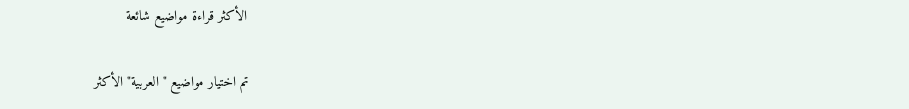الأكثر قراءة مواضيع شائعة

تم اختيار مواضيع "العربية" الأكثر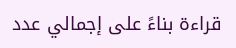قراءة بناءً على إجمالي عدد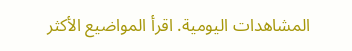المشاهدات اليومية. اقرأ المواضيع الأكثر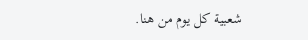شعبية كل يوم من هنا.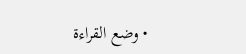• وضع القراءة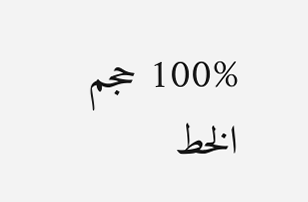100% حجم الخط